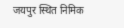जयपुर स्थित निमिक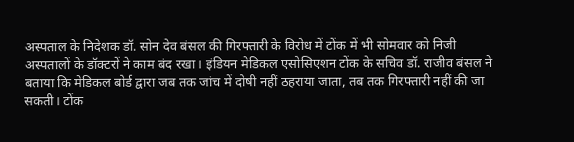अस्पताल के निदेशक डॉ. सोन देव बंसल की गिरफ्तारी के विरोध में टोंक में भी सोमवार को निजी अस्पतालों के डॉक्टरों ने काम बंद रखा। इंडियन मेडिकल एसोसिएशन टोंक के सचिव डॉ. राजीव बंसल ने बताया कि मेडिकल बोर्ड द्वारा जब तक जांच में दोषी नहीं ठहराया जाता, तब तक गिरफ्तारी नहीं की जा सकती। टोंक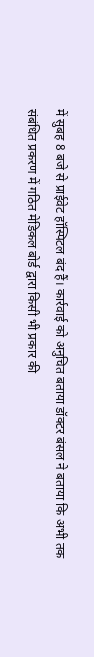में सुबह 8 बजे से प्राईवेट हॉस्पिटल बंद हैं। कार्रवाई को अनुचित बताया डॉक्टर बंसल ने बताया कि अभी तक संबंधित प्रकरण में गठित मेडिकल बोर्ड द्वारा किसी भी प्रकार की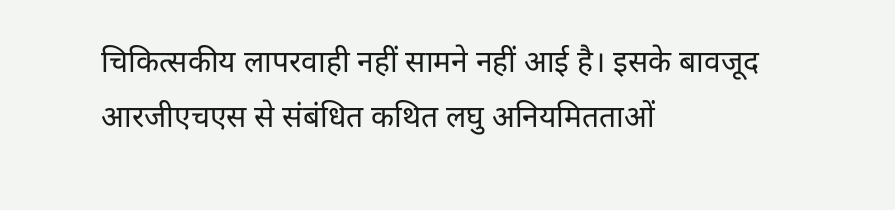चिकित्सकीय लापरवाही नहीं सामने नहीं आई है। इसके बावजूद आरजीएचएस से संबंधित कथित लघु अनियमितताओं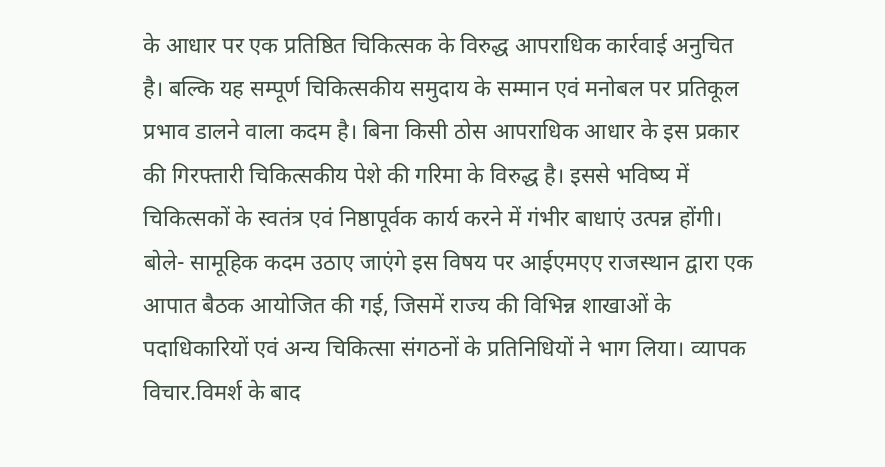के आधार पर एक प्रतिष्ठित चिकित्सक के विरुद्ध आपराधिक कार्रवाई अनुचित है। बल्कि यह सम्पूर्ण चिकित्सकीय समुदाय के सम्मान एवं मनोबल पर प्रतिकूल प्रभाव डालने वाला कदम है। बिना किसी ठोस आपराधिक आधार के इस प्रकार की गिरफ्तारी चिकित्सकीय पेशे की गरिमा के विरुद्ध है। इससे भविष्य में चिकित्सकों के स्वतंत्र एवं निष्ठापूर्वक कार्य करने में गंभीर बाधाएं उत्पन्न होंगी। बोले- सामूहिक कदम उठाए जाएंगे इस विषय पर आईएमएए राजस्थान द्वारा एक आपात बैठक आयोजित की गई, जिसमें राज्य की विभिन्न शाखाओं के पदाधिकारियों एवं अन्य चिकित्सा संगठनों के प्रतिनिधियों ने भाग लिया। व्यापक विचार.विमर्श के बाद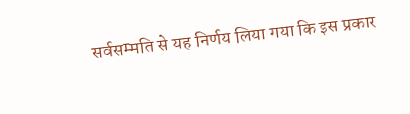सर्वसम्मति से यह निर्णय लिया गया कि इस प्रकार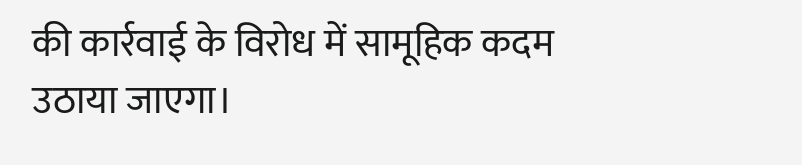की कार्रवाई के विरोध में सामूहिक कदम उठाया जाएगा।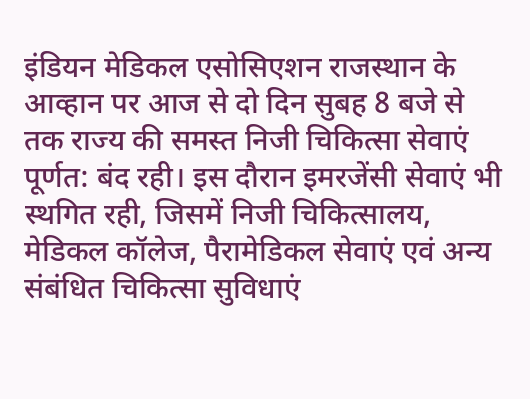इंडियन मेडिकल एसोसिएशन राजस्थान के आव्हान पर आज से दो दिन सुबह 8 बजे से तक राज्य की समस्त निजी चिकित्सा सेवाएं पूर्णत: बंद रही। इस दौरान इमरजेंसी सेवाएं भी स्थगित रही, जिसमें निजी चिकित्सालय, मेडिकल कॉलेज, पैरामेडिकल सेवाएं एवं अन्य संबंधित चिकित्सा सुविधाएं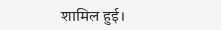शामिल हुई।